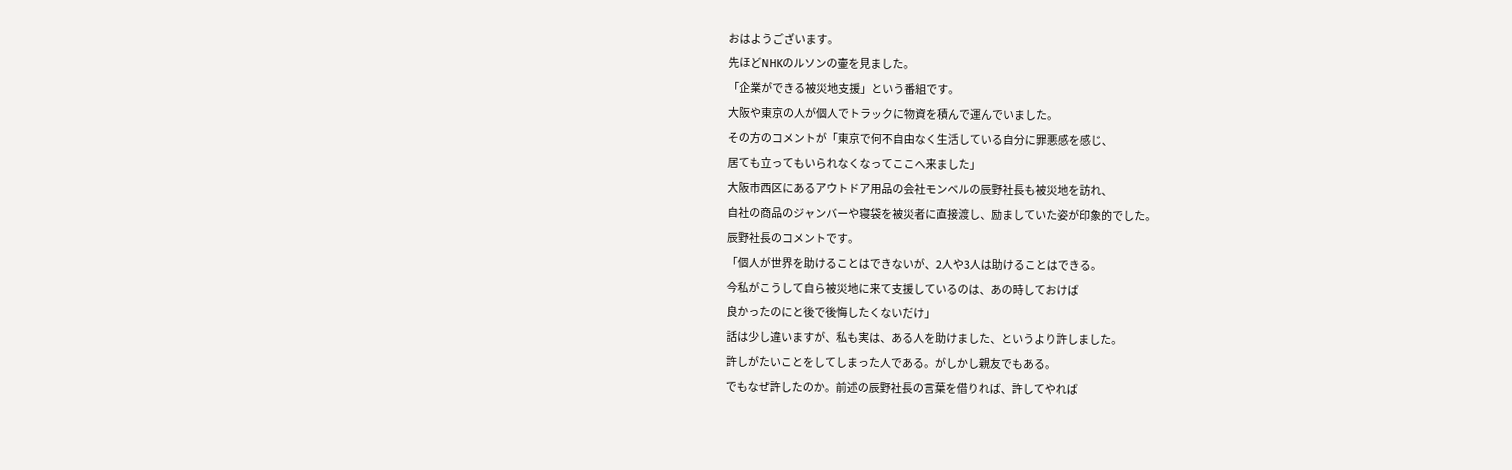おはようございます。
先ほどNHKのルソンの壷を見ました。
「企業ができる被災地支援」という番組です。
大阪や東京の人が個人でトラックに物資を積んで運んでいました。
その方のコメントが「東京で何不自由なく生活している自分に罪悪感を感じ、
居ても立ってもいられなくなってここへ来ました」
大阪市西区にあるアウトドア用品の会社モンベルの辰野社長も被災地を訪れ、
自社の商品のジャンバーや寝袋を被災者に直接渡し、励ましていた姿が印象的でした。
辰野社長のコメントです。
「個人が世界を助けることはできないが、2人や3人は助けることはできる。
今私がこうして自ら被災地に来て支援しているのは、あの時しておけば
良かったのにと後で後悔したくないだけ」
話は少し違いますが、私も実は、ある人を助けました、というより許しました。
許しがたいことをしてしまった人である。がしかし親友でもある。
でもなぜ許したのか。前述の辰野社長の言葉を借りれば、許してやれば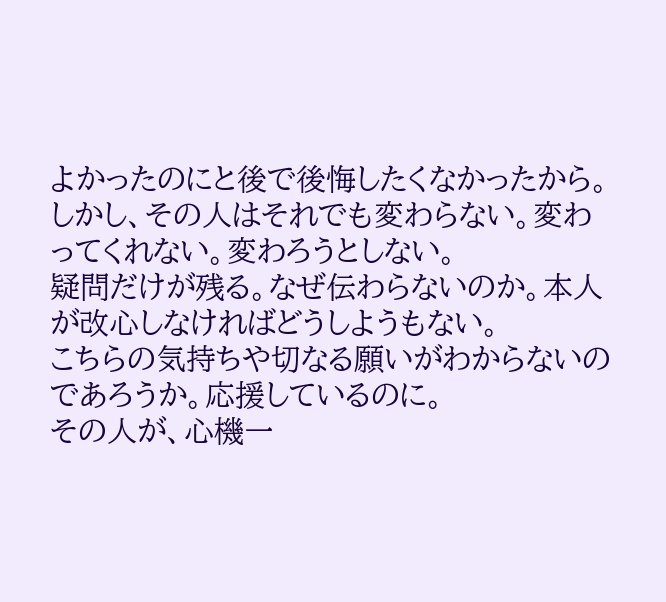よかったのにと後で後悔したくなかったから。
しかし、その人はそれでも変わらない。変わってくれない。変わろうとしない。
疑問だけが残る。なぜ伝わらないのか。本人が改心しなければどうしようもない。
こちらの気持ちや切なる願いがわからないのであろうか。応援しているのに。
その人が、心機一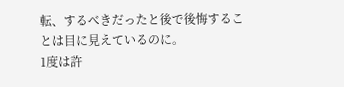転、するべきだったと後で後悔することは目に見えているのに。
1度は許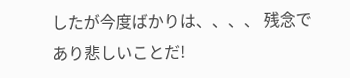したが今度ばかりは、、、、 残念であり悲しいことだ!